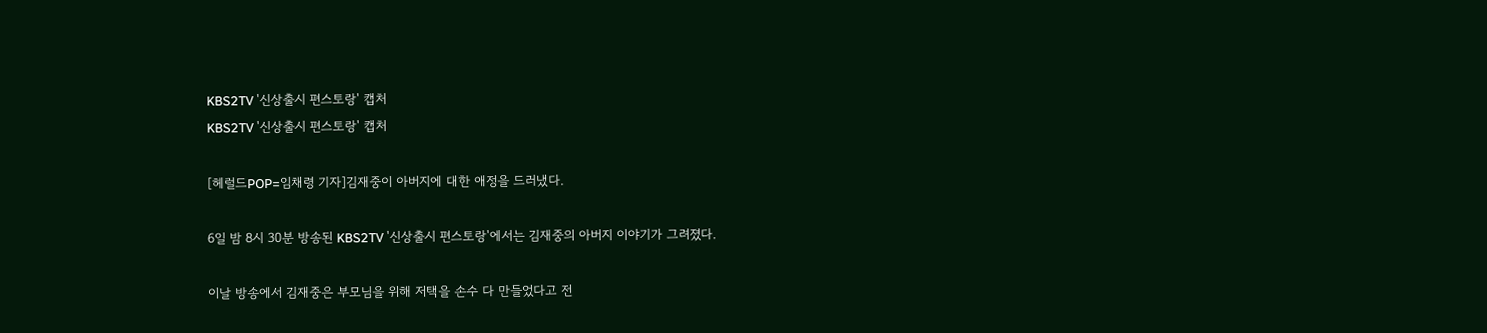KBS2TV '신상출시 편스토랑' 캡처
KBS2TV '신상출시 편스토랑' 캡처

[헤럴드POP=임채령 기자]김재중이 아버지에 대한 애정을 드러냈다.

6일 밤 8시 30분 방송된 KBS2TV '신상출시 편스토랑'에서는 김재중의 아버지 이야기가 그려졌다.

이날 방송에서 김재중은 부모님을 위해 저택을 손수 다 만들었다고 전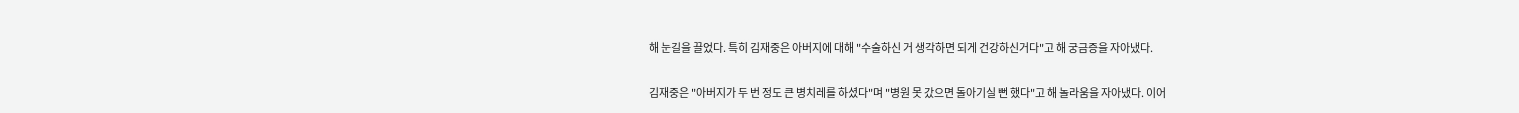해 눈길을 끌었다. 특히 김재중은 아버지에 대해 "수술하신 거 생각하면 되게 건강하신거다"고 해 궁금증을 자아냈다.

김재중은 "아버지가 두 번 정도 큰 병치레를 하셨다"며 "병원 못 갔으면 돌아기실 뻔 했다"고 해 놀라움을 자아냈다. 이어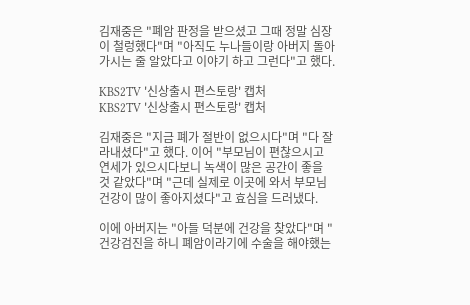김재중은 "폐암 판정을 받으셨고 그때 정말 심장이 철렁했다"며 "아직도 누나들이랑 아버지 돌아가시는 줄 알았다고 이야기 하고 그런다"고 했다.

KBS2TV '신상출시 편스토랑' 캡처
KBS2TV '신상출시 편스토랑' 캡처

김재중은 "지금 폐가 절반이 없으시다"며 "다 잘라내셨다"고 했다. 이어 "부모님이 편찮으시고 연세가 있으시다보니 녹색이 많은 공간이 좋을 것 같았다"며 "근데 실제로 이곳에 와서 부모님 건강이 많이 좋아지셨다"고 효심을 드러냈다.

이에 아버지는 "아들 덕분에 건강을 찾았다"며 "건강검진을 하니 폐암이라기에 수술을 해야했는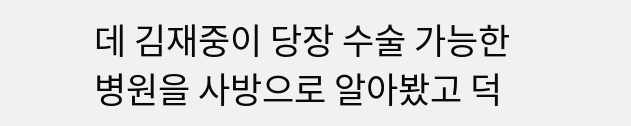데 김재중이 당장 수술 가능한 병원을 사방으로 알아봤고 덕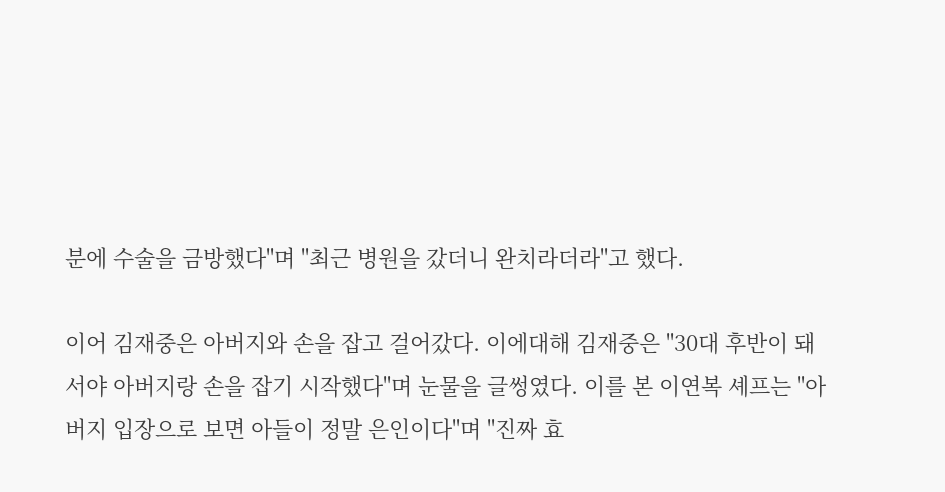분에 수술을 금방했다"며 "최근 병원을 갔더니 완치라더라"고 했다.

이어 김재중은 아버지와 손을 잡고 걸어갔다. 이에대해 김재중은 "30대 후반이 돼서야 아버지랑 손을 잡기 시작했다"며 눈물을 글썽였다. 이를 본 이연복 셰프는 "아버지 입장으로 보면 아들이 정말 은인이다"며 "진짜 효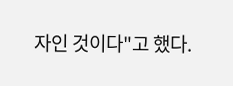자인 것이다"고 했다.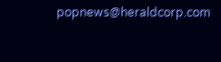popnews@heraldcorp.com